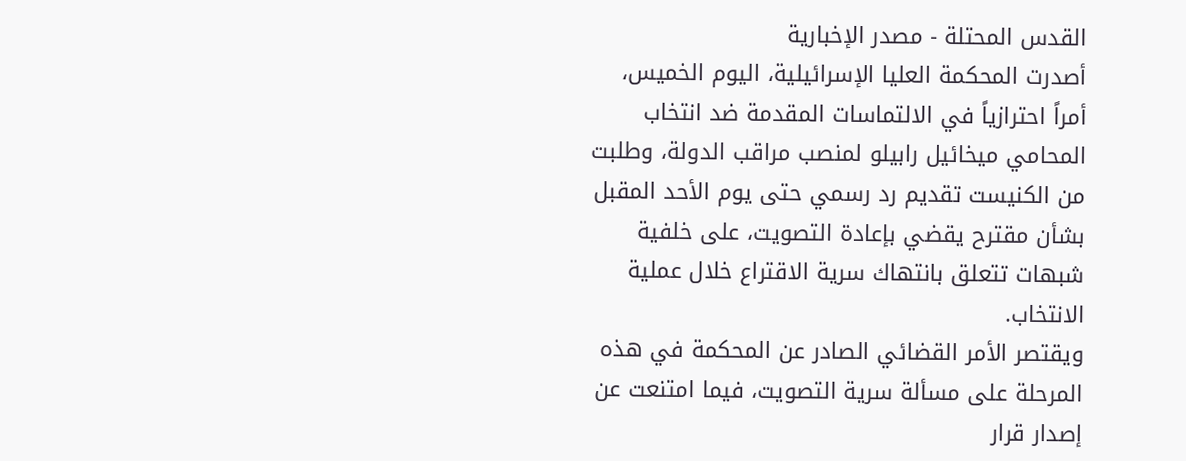القدس المحتلة - مصدر الإخبارية
أصدرت المحكمة العليا الإسرائيلية، اليوم الخميس، أمراً احترازياً في الالتماسات المقدمة ضد انتخاب المحامي ميخائيل رابيلو لمنصب مراقب الدولة، وطلبت من الكنيست تقديم رد رسمي حتى يوم الأحد المقبل بشأن مقترح يقضي بإعادة التصويت، على خلفية شبهات تتعلق بانتهاك سرية الاقتراع خلال عملية الانتخاب.
ويقتصر الأمر القضائي الصادر عن المحكمة في هذه المرحلة على مسألة سرية التصويت، فيما امتنعت عن إصدار قرار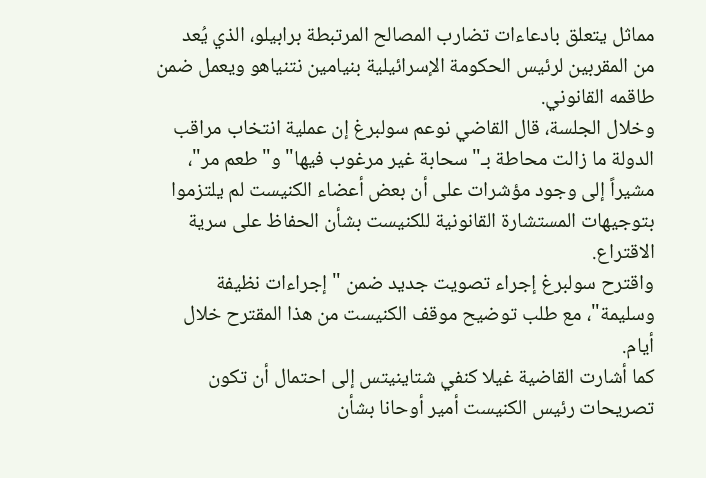مماثل يتعلق بادعاءات تضارب المصالح المرتبطة برابيلو، الذي يُعد من المقربين لرئيس الحكومة الإسرائيلية بنيامين نتنياهو ويعمل ضمن طاقمه القانوني.
وخلال الجلسة، قال القاضي نوعم سولبرغ إن عملية انتخاب مراقب الدولة ما زالت محاطة بـ"سحابة غير مرغوب فيها" و"طعم مر"، مشيراً إلى وجود مؤشرات على أن بعض أعضاء الكنيست لم يلتزموا بتوجيهات المستشارة القانونية للكنيست بشأن الحفاظ على سرية الاقتراع.
واقترح سولبرغ إجراء تصويت جديد ضمن "إجراءات نظيفة وسليمة"، مع طلب توضيح موقف الكنيست من هذا المقترح خلال أيام.
كما أشارت القاضية غيلا كنفي شتاينيتس إلى احتمال أن تكون تصريحات رئيس الكنيست أمير أوحانا بشأن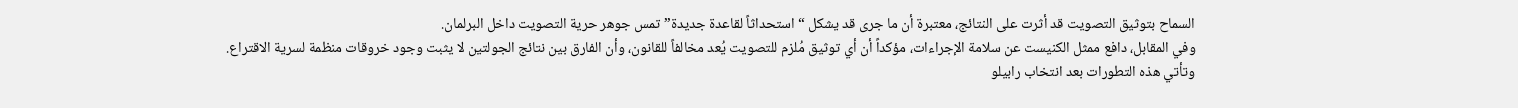السماح بتوثيق التصويت قد أثرت على النتائج، معتبرة أن ما جرى قد يشكل “استحداثاً لقاعدة جديدة” تمس جوهر حرية التصويت داخل البرلمان.
وفي المقابل، دافع ممثل الكنيست عن سلامة الإجراءات، مؤكداً أن أي توثيق مُلزم للتصويت يُعد مخالفاً للقانون، وأن الفارق بين نتائج الجولتين لا يثبت وجود خروقات منظمة لسرية الاقتراع.
وتأتي هذه التطورات بعد انتخاب رابيلو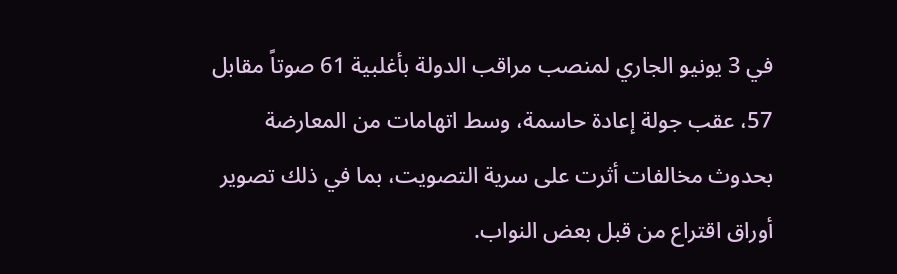في 3 يونيو الجاري لمنصب مراقب الدولة بأغلبية 61 صوتاً مقابل 57، عقب جولة إعادة حاسمة، وسط اتهامات من المعارضة بحدوث مخالفات أثرت على سرية التصويت، بما في ذلك تصوير أوراق اقتراع من قبل بعض النواب.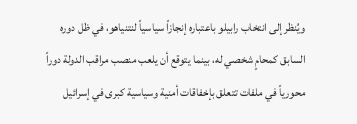ويُنظر إلى انتخاب رابيلو باعتباره إنجازاً سياسياً لنتنياهو، في ظل دوره السابق كمحامٍ شخصي له، بينما يتوقع أن يلعب منصب مراقب الدولة دوراً محورياً في ملفات تتعلق بإخفاقات أمنية وسياسية كبرى في إسرائيل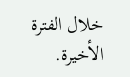خلال الفترة الأخيرة.